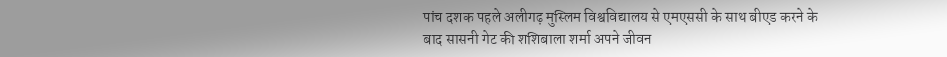पांच दशक पहले अलीगढ़ मुस्लिम विश्वविद्यालय से एमएससी के साथ बीएड करने के बाद सासनी गेट की शशिबाला शर्मा अपने जीवन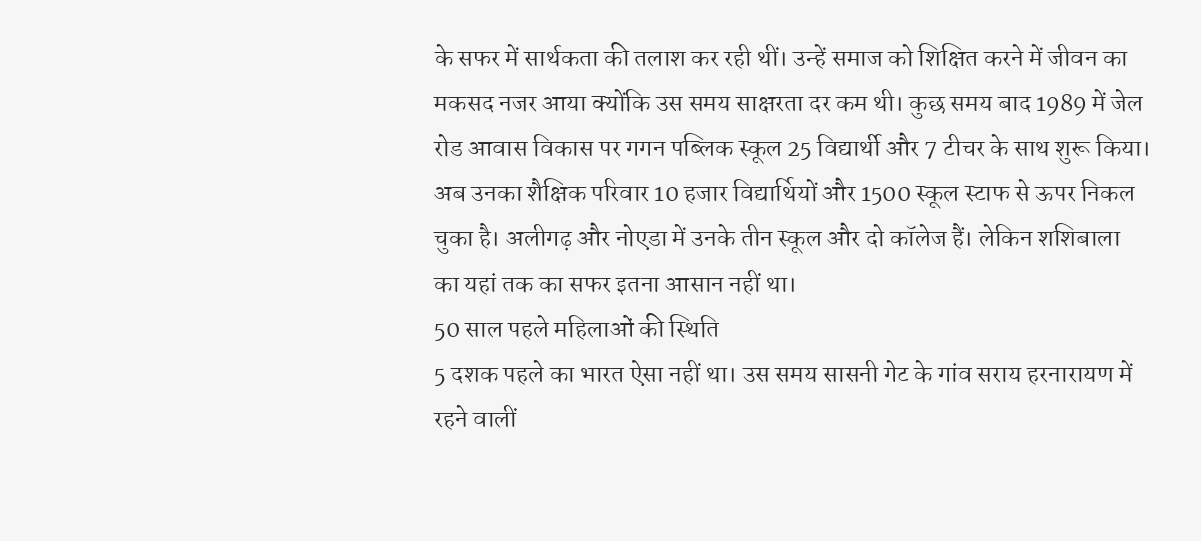के सफर में सार्थकता की तलाश कर रही थीं। उन्हें समाज को शिक्षित करने में जीवन का मकसद नजर आया क्योंकि उस समय साक्षरता दर कम थी। कुछ समय बाद 1989 में जेल रोड आवास विकास पर गगन पब्लिक स्कूल 25 विद्यार्थी और 7 टीचर के साथ शुरू किया। अब उनका शैक्षिक परिवार 10 हजार विद्यार्थियों और 1500 स्कूल स्टाफ से ऊपर निकल चुका है। अलीगढ़ और नोएडा में उनके तीन स्कूल और दो कॉलेज हैं। लेकिन शशिबाला का यहां तक का सफर इतना आसान नहीं था।
50 साल पहले महिलाओं की स्थिति
5 दशक पहले का भारत ऐसा नहीं था। उस समय सासनी गेट के गांव सराय हरनारायण में रहने वालीं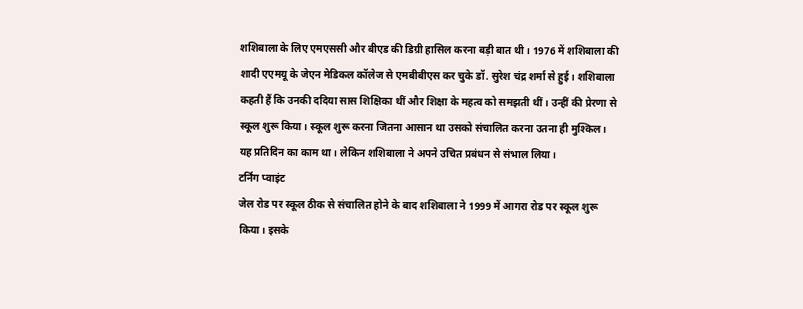शशिबाला के लिए एमएससी और बीएड की डिग्री हासिल करना बड़ी बात थी। 1976 में शशिबाला की शादी एएमयू के जेएन मेडिकल कॉलेज से एमबीबीएस कर चुके डॉ. सुरेश चंद्र शर्मा से हुई। शशिबाला कहती हैं कि उनकी ददिया सास शिक्षिका थीं और शिक्षा के महत्व को समझती थीं। उन्हीं की प्रेरणा से स्कूल शुरू किया। स्कूल शुरू करना जितना आसान था उसको संचालित करना उतना ही मुश्किल। यह प्रतिदिन का काम था। लेकिन शशिबाला ने अपने उचित प्रबंधन से संभाल लिया।
टर्निंग प्वाइंट
जेल रोड पर स्कूल ठीक से संचालित होने के बाद शशिबाला ने 1999 में आगरा रोड पर स्कूल शुरू किया। इसके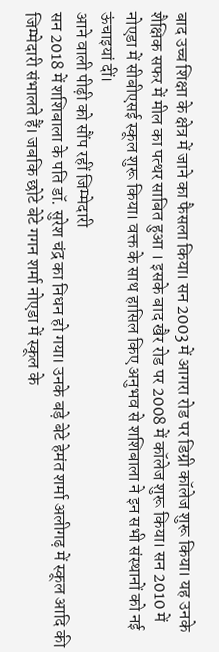बाद उच्च शिक्षा के क्षेत्र में जाने का फैसला किया। सन 2003 में आगरा रोड पर डिग्री कॉलेज शुरू किया। यह उनके शैक्षिक सफर में मील का पत्थर साबित हुआ । इसके बाद खैर रोड पर 2008 में कॉलेज शुरू किया। सन 2010 में नोएडा में सीबीएसई स्कूल शुरू किया। वक्त के साथ हासिल किए अनुभव से शशिबाला ने इन सभी संस्थानों को नई ऊंचाइयां दीं।
आने वाली पीढ़ी को सौंप रहीं जिम्मेदारी
सन 2018 में शशिबाला के पति डॉ. सुरेश चंद्र का निधन हो गया। उनके बड़े बेटे हेमंत शर्मा अलीगढ़ में स्कूल आदि की जिम्मेदारी संभालते हैं। जबकि छोटे बेटे गगन शर्मा नोएडा में स्कूल के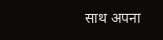साथ अपना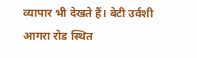व्यापार भी देखते हैं। बेटी उर्वशी आगरा रोड स्थित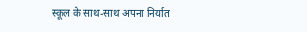स्कूल के साथ-साथ अपना निर्यात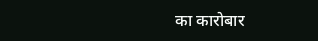का कारोबार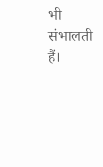भी संभालती हैं।